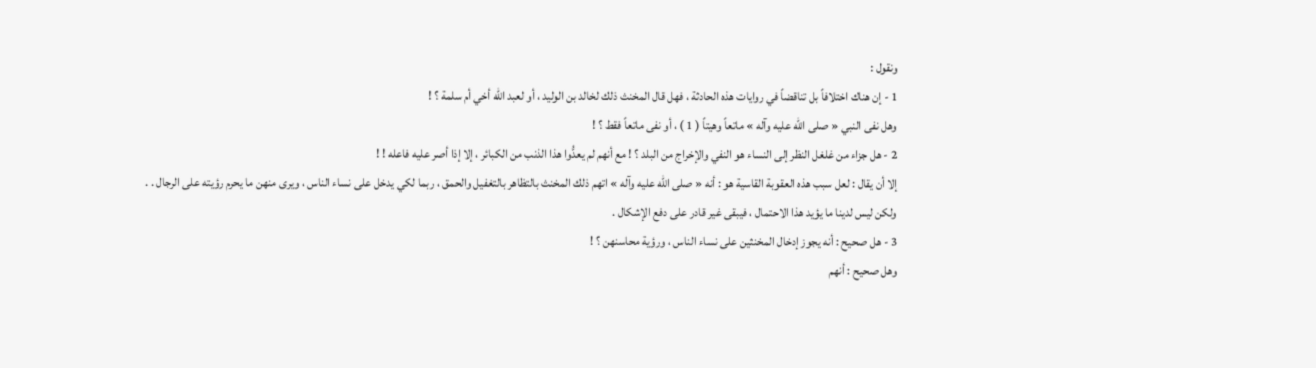ونقول :
1 - إن هناك اختلافاً بل تناقضاً في روايات هذه الحادثة ، فهل قال المخنث ذلك لخالد بن الوليد ، أو لعبد الله أخي أم سلمة ؟ !
وهل نفى النبي « صلى الله عليه وآله » ماتعاً وهيتاً ( 1 ) ، أو نفى ماتعاً فقط ؟ !
2 - هل جزاء من غلغل النظر إلى النساء هو النفي والإخراج من البلد ؟ ! مع أنهم لم يعدُّوا هذا الذنب من الكبائر ، إلا إذا أصر عليه فاعله ! !
إلا أن يقال : لعل سبب هذه العقوبة القاسية هو : أنه « صلى الله عليه وآله » اتهم ذلك المخنث بالتظاهر بالتغفيل والحمق ، ربما لكي يدخل على نساء الناس ، ويرى منهن ما يحرم رؤيته على الرجال . .
ولكن ليس لدينا ما يؤيد هذا الاحتمال ، فيبقى غير قادر على دفع الإشكال .
3 - هل صحيح : أنه يجوز إدخال المخنثين على نساء الناس ، ورؤية محاسنهن ؟ !
وهل صحيح : أنهم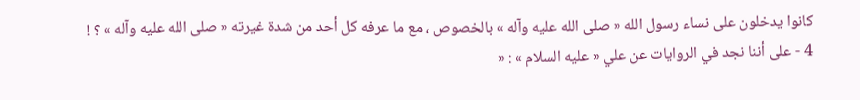كانوا يدخلون على نساء رسول الله « صلى الله عليه وآله » بالخصوص ، مع ما عرفه كل أحد من شدة غيرته « صلى الله عليه وآله » ؟ !
4 - على أننا نجد في الروايات عن علي « عليه السلام » : «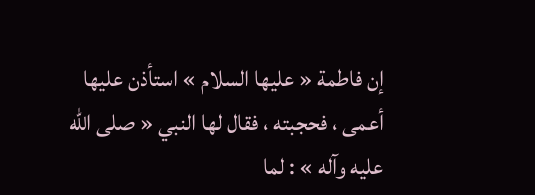إن فاطمة « عليها السلام » استأذن عليها أعمى ، فحجبته ، فقال لها النبي « صلى الله عليه وآله » : لما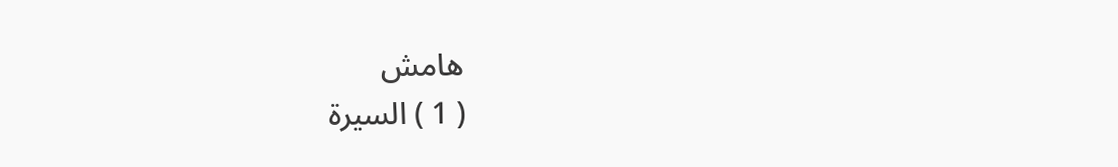هامش
( 1 ) السيرة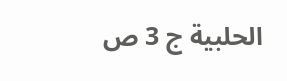الحلبية ج 3 ص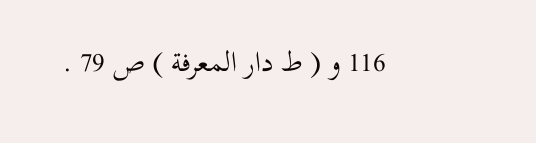116 و ( ط دار المعرفة ) ص 79 .